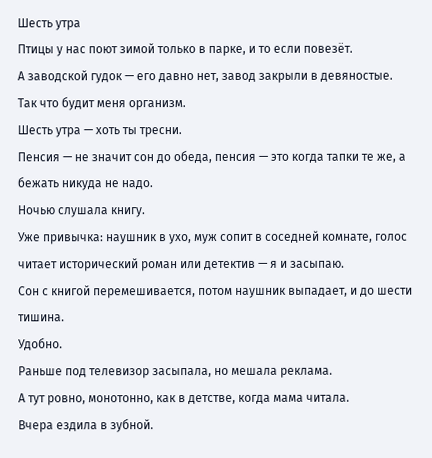Шесть утра
Птицы у нас поют зимой только в парке, и то если повезёт.
А заводской гудок — его давно нет, завод закрыли в девяностые.
Так что будит меня организм.
Шесть утра — хоть ты тресни.
Пенсия — не значит сон до обеда, пенсия — это когда тапки те же, а бежать никуда не надо.
Ночью слушала книгу.
Уже привычка: наушник в ухо, муж сопит в соседней комнате, голос читает исторический роман или детектив — я и засыпаю.
Сон с книгой перемешивается, потом наушник выпадает, и до шести тишина.
Удобно.
Раньше под телевизор засыпала, но мешала реклама.
А тут ровно, монотонно, как в детстве, когда мама читала.
Вчера ездила в зубной.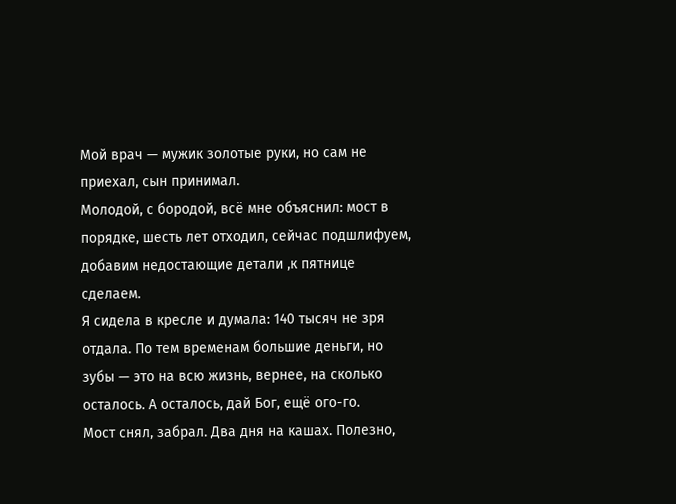Мой врач — мужик золотые руки, но сам не приехал, сын принимал.
Молодой, с бородой, всё мне объяснил: мост в порядке, шесть лет отходил, сейчас подшлифуем, добавим недостающие детали ,к пятнице сделаем.
Я сидела в кресле и думала: 140 тысяч не зря отдала. По тем временам большие деньги, но зубы — это на всю жизнь, вернее, на сколько осталось. А осталось, дай Бог, ещё ого-го.
Мост снял, забрал. Два дня на кашах. Полезно,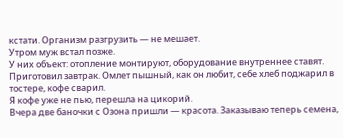кстати. Организм разгрузить — не мешает.
Утром муж встал позже.
У них объект: отопление монтируют, оборудование внутреннее ставят.
Приготовил завтрак. Омлет пышный, как он любит, себе хлеб поджарил в тостере, кофе сварил.
Я кофе уже не пью, перешла на цикорий.
Вчера две баночки с Озона пришли — красота. Заказываю теперь семена,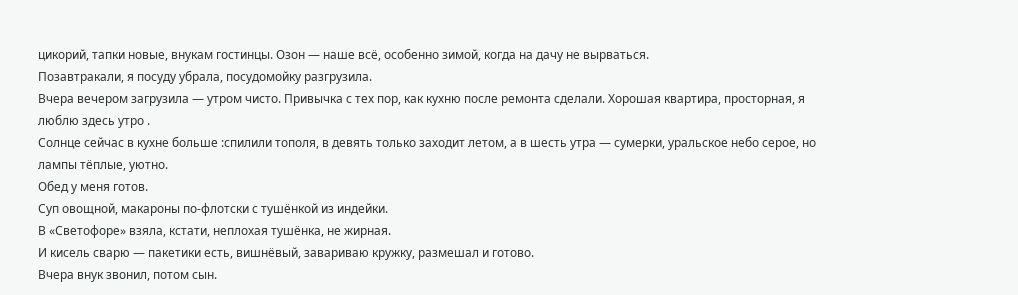цикорий, тапки новые, внукам гостинцы. Озон — наше всё, особенно зимой, когда на дачу не вырваться.
Позавтракали, я посуду убрала, посудомойку разгрузила.
Вчера вечером загрузила — утром чисто. Привычка с тех пор, как кухню после ремонта сделали. Хорошая квартира, просторная, я люблю здесь утро .
Солнце сейчас в кухне больше :спилили тополя, в девять только заходит летом, а в шесть утра — сумерки, уральское небо серое, но лампы тёплые, уютно.
Обед у меня готов.
Суп овощной, макароны по-флотски с тушёнкой из индейки.
В «Светофоре» взяла, кстати, неплохая тушёнка, не жирная.
И кисель сварю — пакетики есть, вишнёвый, завариваю кружку, размешал и готово.
Вчера внук звонил, потом сын.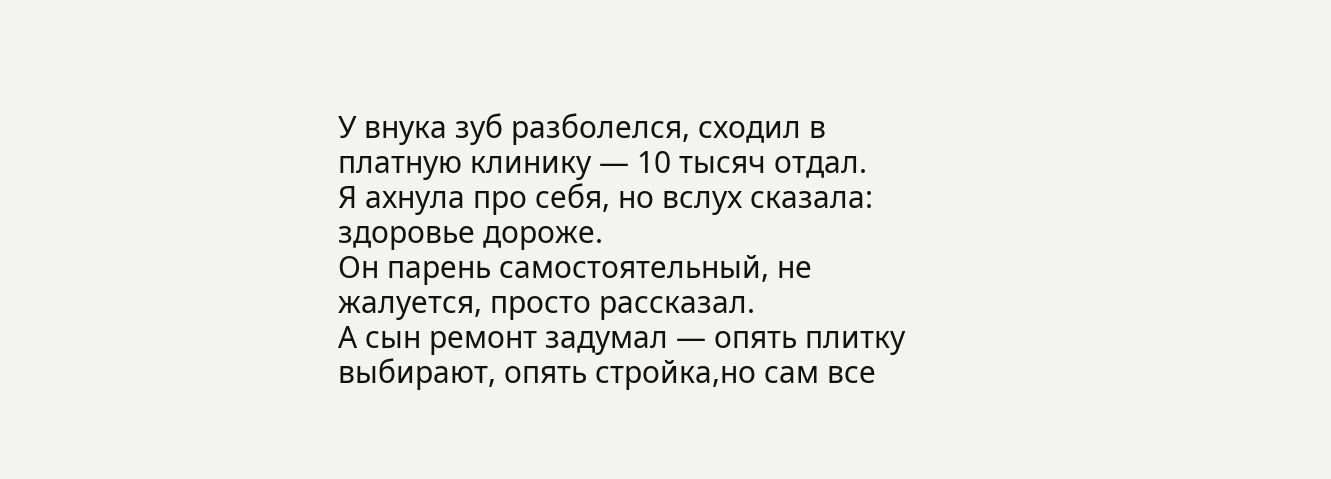У внука зуб разболелся, сходил в платную клинику — 10 тысяч отдал.
Я ахнула про себя, но вслух сказала: здоровье дороже.
Он парень самостоятельный, не жалуется, просто рассказал.
А сын ремонт задумал — опять плитку выбирают, опять стройка,но сам все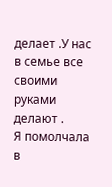делает .У нас в семье все своими руками делают .
Я помолчала в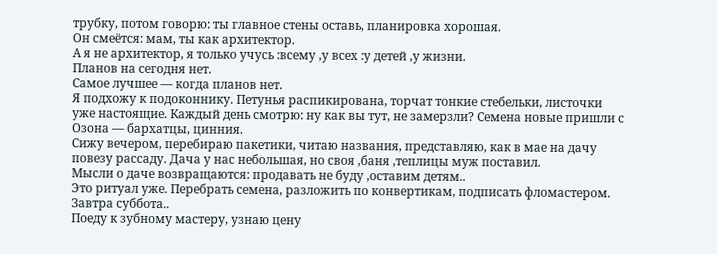трубку, потом говорю: ты главное стены оставь, планировка хорошая.
Он смеётся: мам, ты как архитектор.
А я не архитектор, я только учусь :всему ,у всех :у детей ,у жизни.
Планов на сегодня нет.
Самое лучшее — когда планов нет.
Я подхожу к подоконнику. Петунья распикирована, торчат тонкие стебельки, листочки уже настоящие. Каждый день смотрю: ну как вы тут, не замерзли? Семена новые пришли с Озона — бархатцы, цинния.
Сижу вечером, перебираю пакетики, читаю названия, представляю, как в мае на дачу повезу рассаду. Дача у нас небольшая, но своя ,баня ,теплицы муж поставил.
Мысли о даче возвращаются: продавать не буду ,оставим детям..
Это ритуал уже. Перебрать семена, разложить по конвертикам, подписать фломастером.
Завтра суббота..
Поеду к зубному мастеру, узнаю цену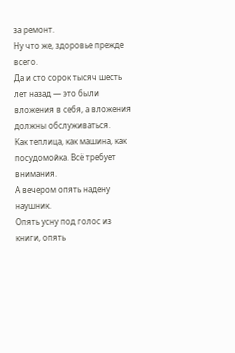за ремонт.
Ну что же, здоровье прежде всего.
Да и сто сорок тысяч шесть лет назад — это были вложения в себя, а вложения должны обслуживаться.
Как теплица, как машина, как посудомойка. Всё требует внимания.
А вечером опять надену наушник.
Опять усну под голос из книги, опять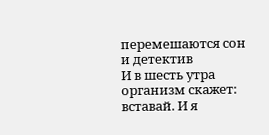перемешаются сон и детектив
И в шесть утра организм скажет: вставай. И я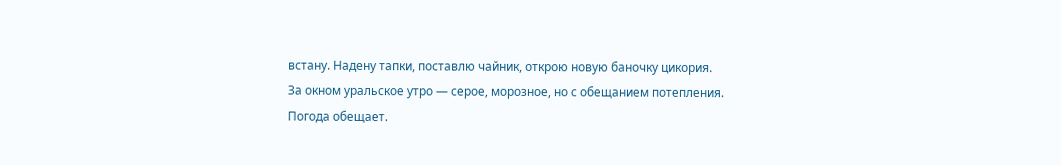встану. Надену тапки, поставлю чайник, открою новую баночку цикория.
За окном уральское утро — серое, морозное, но с обещанием потепления.
Погода обещает.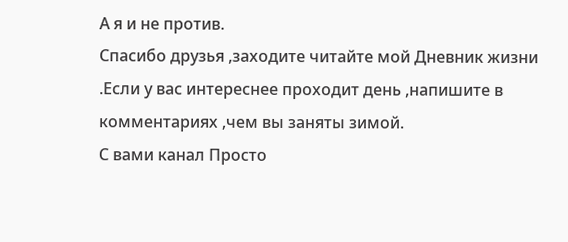А я и не против.
Спасибо друзья ,заходите читайте мой Дневник жизни .Если у вас интереснее проходит день ,напишите в комментариях ,чем вы заняты зимой.
С вами канал Просто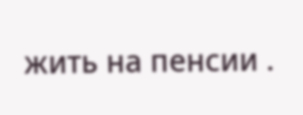жить на пенсии .